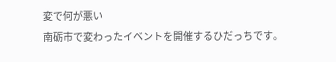変で何が悪い
南砺市で変わったイベントを開催するひだっちです。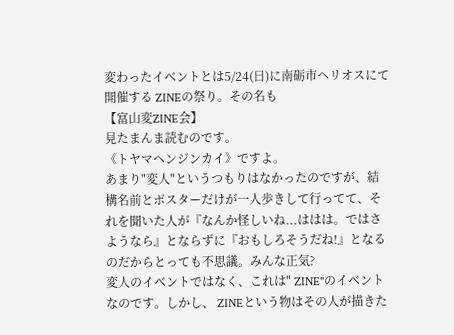変わったイベントとは5/24(日)に南砺市ヘリオスにて開催する ZINEの祭り。その名も
【富山変ZINE会】
見たまんま読むのです。
《トヤマヘンジンカイ》ですよ。
あまり"変人"というつもりはなかったのですが、結構名前とポスターだけが一人歩きして行ってて、それを聞いた人が『なんか怪しいね...ははは。ではさようなら』とならずに『おもしろそうだね!』となるのだからとっても不思議。みんな正気?
変人のイベントではなく、これは" ZINE"のイベントなのです。しかし、 ZINEという物はその人が描きた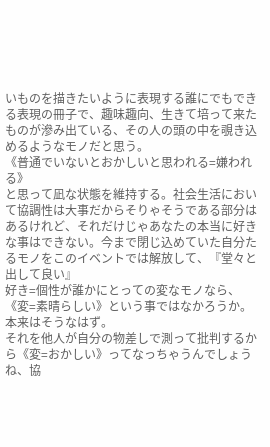いものを描きたいように表現する誰にでもできる表現の冊子で、趣味趣向、生きて培って来たものが滲み出ている、その人の頭の中を覗き込めるようなモノだと思う。
《普通でいないとおかしいと思われる=嫌われる》
と思って凪な状態を維持する。社会生活において協調性は大事だからそりゃそうである部分はあるけれど、それだけじゃあなたの本当に好きな事はできない。今まで閉じ込めていた自分たるモノをこのイベントでは解放して、『堂々と出して良い』
好き=個性が誰かにとっての変なモノなら、《変=素晴らしい》という事ではなかろうか。本来はそうなはず。
それを他人が自分の物差しで測って批判するから《変=おかしい》ってなっちゃうんでしょうね、協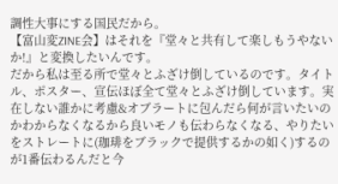調性大事にする国民だから。
【富山変ZINE会】はそれを『堂々と共有して楽しもうやないか!』と変換したいんです。
だから私は至る所で堂々とふざけ倒しているのです。タイトル、ポスター、宣伝ほぼ全て堂々とふざけ倒しています。実在しない誰かに考慮&オブラートに包んだら何が言いたいのかわからなくなるから良いモノも伝わらなくなる、やりたいをストレートに(珈琲をブラックで提供するかの如く)するのが1番伝わるんだと今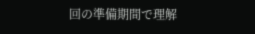回の準備期間で理解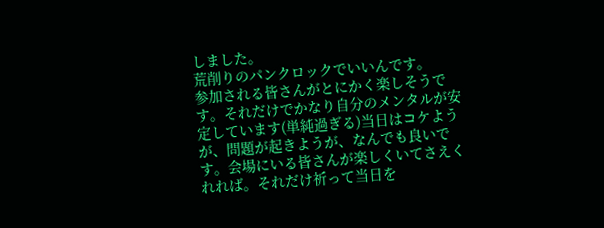しました。
荒削りのパンクロックでいいんです。
参加される皆さんがとにかく楽しそうです。それだけでかなり自分のメンタルが安定しています(単純過ぎる)当日はコケようが、問題が起きようが、なんでも良いです。会場にいる皆さんが楽しくいてさえくれれば。それだけ祈って当日を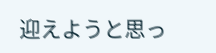迎えようと思っ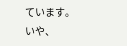ています。
いや、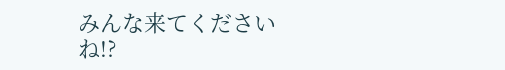みんな来てくださいね!?